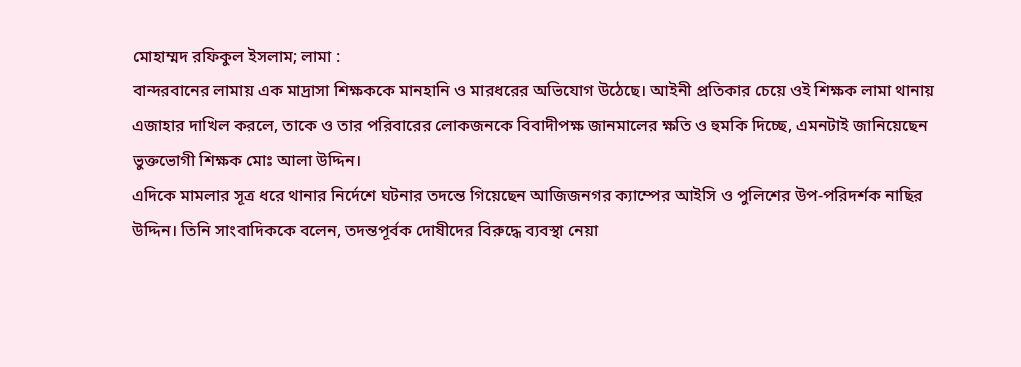মোহাম্মদ রফিকুল ইসলাম; লামা :
বান্দরবানের লামায় এক মাদ্রাসা শিক্ষককে মানহানি ও মারধরের অভিযোগ উঠেছে। আইনী প্রতিকার চেয়ে ওই শিক্ষক লামা থানায় এজাহার দাখিল করলে, তাকে ও তার পরিবারের লোকজনকে বিবাদীপক্ষ জানমালের ক্ষতি ও হুমকি দিচ্ছে, এমনটাই জানিয়েছেন ভুক্তভোগী শিক্ষক মোঃ আলা উদ্দিন।
এদিকে মামলার সূত্র ধরে থানার নির্দেশে ঘটনার তদন্তে গিয়েছেন আজিজনগর ক্যাম্পের আইসি ও পুলিশের উপ-পরিদর্শক নাছির উদ্দিন। তিনি সাংবাদিককে বলেন, তদন্তপূর্বক দোষীদের বিরুদ্ধে ব্যবস্থা নেয়া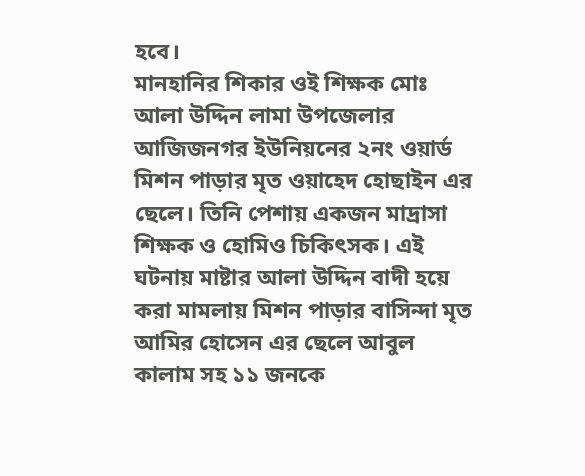হবে।
মানহানির শিকার ওই শিক্ষক মোঃ আলা উদ্দিন লামা উপজেলার আজিজনগর ইউনিয়নের ২নং ওয়ার্ড মিশন পাড়ার মৃত ওয়াহেদ হোছাইন এর ছেলে। তিনি পেশায় একজন মাদ্রাসা শিক্ষক ও হোমিও চিকিৎসক। এই ঘটনায় মাষ্টার আলা উদ্দিন বাদী হয়ে করা মামলায় মিশন পাড়ার বাসিন্দা মৃত আমির হোসেন এর ছেলে আবুল কালাম সহ ১১ জনকে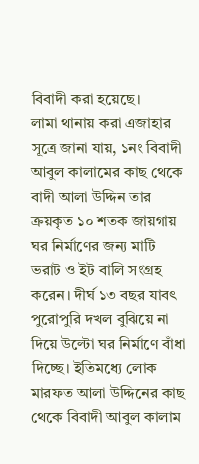বিবাদী করা হয়েছে।
লামা থানায় করা এজাহার সূত্রে জানা যায়, ১নং বিবাদী আবুল কালামের কাছ থেকে বাদী আলা উদ্দিন তার ক্রয়কৃত ১০ শতক জায়গায় ঘর নির্মাণের জন্য মাটি ভরাট ও ইট বালি সংগ্রহ করেন। দীর্ঘ ১৩ বছর যাবৎ পুরোপুরি দখল বুঝিয়ে না দিয়ে উল্টো ঘর নির্মাণে বাঁধা দিচ্ছে। ইতিমধ্যে লোক মারফত আলা উদ্দিনের কাছ থেকে বিবাদী আবুল কালাম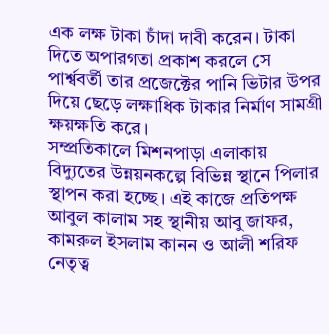এক লক্ষ টাকা চাঁদা দাবী করেন। টাকা দিতে অপারগতা প্রকাশ করলে সে পার্শ্ববর্তী তার প্রজেক্টের পানি ভিটার উপর দিয়ে ছেড়ে লক্ষাধিক টাকার নির্মাণ সামগ্রী ক্ষয়ক্ষতি করে।
সম্প্রতিকালে মিশনপাড়া এলাকায় বিদ্যুতের উন্নয়নকল্পে বিভিন্ন স্থানে পিলার স্থাপন করা হচ্ছে। এই কাজে প্রতিপক্ষ আবুল কালাম সহ স্থানীয় আবু জাফর, কামরুল ইসলাম কানন ও আলী শরিফ নেতৃত্ব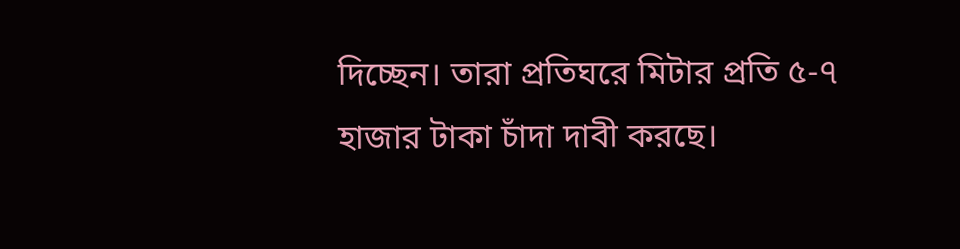দিচ্ছেন। তারা প্রতিঘরে মিটার প্রতি ৫-৭ হাজার টাকা চাঁদা দাবী করছে।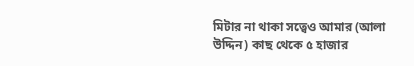মিটার না থাকা সত্বেও আমার (আলা উদ্দিন) কাছ থেকে ৫ হাজার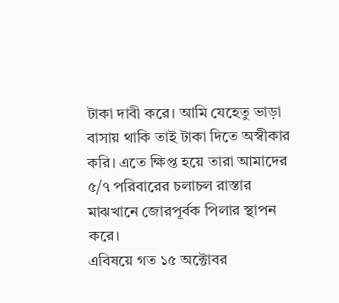টাকা দাবী করে। আমি যেহেতু ভাড়া বাসায় থাকি তাই টাকা দিতে অস্বীকার করি। এতে ক্ষিপ্ত হয়ে তারা আমাদের ৫/৭ পরিবারের চলাচল রাস্তার মাঝখানে জোরপূর্বক পিলার স্থাপন করে।
এবিষয়ে গত ১৫ অক্টোবর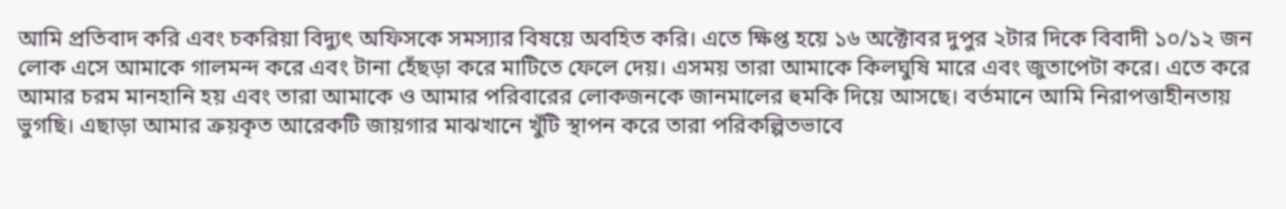আমি প্রতিবাদ করি এবং চকরিয়া বিদ্যুৎ অফিসকে সমস্যার বিষয়ে অবহিত করি। এতে ক্ষিপ্ত হয়ে ১৬ অক্টোবর দুপুর ২টার দিকে বিবাদী ১০/১২ জন লোক এসে আমাকে গালমন্দ করে এবং টানা হেঁছড়া করে মাটিতে ফেলে দেয়। এসময় তারা আমাকে কিলঘুষি মারে এবং জুতাপেটা করে। এতে করে আমার চরম মানহানি হয় এবং তারা আমাকে ও আমার পরিবারের লোকজনকে জানমালের হুমকি দিয়ে আসছে। বর্তমানে আমি নিরাপত্তাহীনতায় ভুগছি। এছাড়া আমার ক্রয়কৃত আরেকটি জায়গার মাঝখানে খুঁটি স্থাপন করে তারা পরিকল্পিতভাবে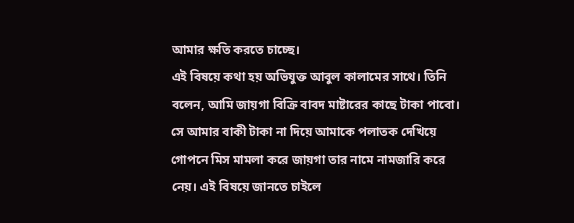আমার ক্ষতি করতে চাচ্ছে।
এই বিষয়ে কথা হয় অভিযুক্ত আবুল কালামের সাথে। তিনি বলেন, আমি জায়গা বিক্রি বাবদ মাষ্টারের কাছে টাকা পাবো। সে আমার বাকী টাকা না দিয়ে আমাকে পলাতক দেখিয়ে গোপনে মিস মামলা করে জায়গা তার নামে নামজারি করে নেয়। এই বিষয়ে জানতে চাইলে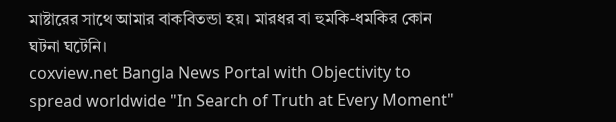মাষ্টারের সাথে আমার বাকবিতন্ডা হয়। মারধর বা হুমকি-ধমকির কোন ঘটনা ঘটেনি।
coxview.net Bangla News Portal with Objectivity to spread worldwide "In Search of Truth at Every Moment"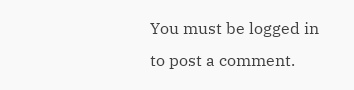You must be logged in to post a comment.